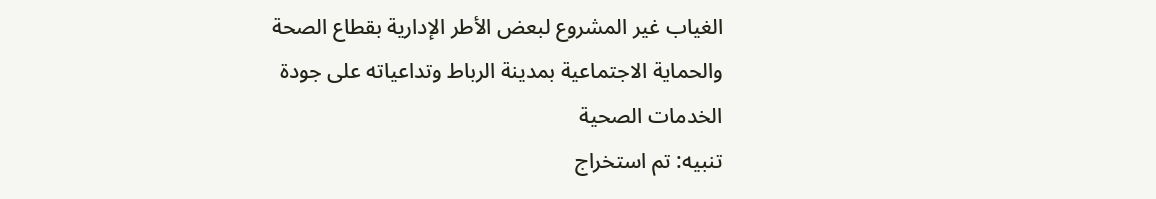الغياب غير المشروع لبعض الأطر الإدارية بقطاع الصحة والحماية الاجتماعية بمدينة الرباط وتداعياته على جودة الخدمات الصحية
تنبيه: تم استخراج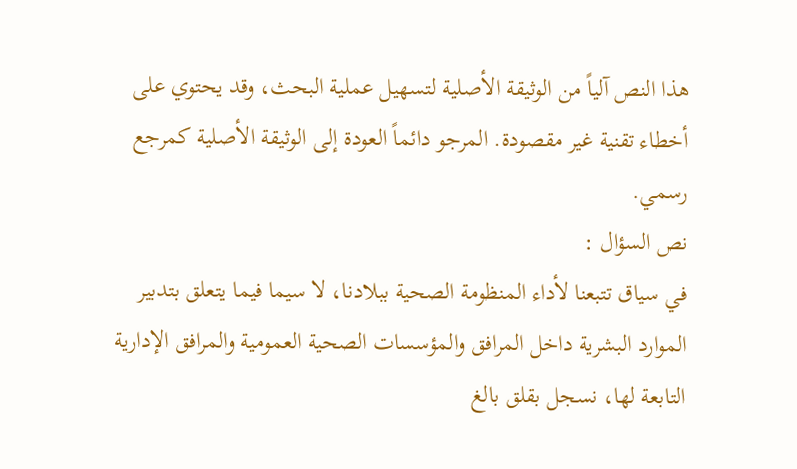هذا النص آلياً من الوثيقة الأصلية لتسهيل عملية البحث، وقد يحتوي على أخطاء تقنية غير مقصودة. المرجو دائماً العودة إلى الوثيقة الأصلية كمرجع رسمي.
نص السؤال :
في سياق تتبعنا لأداء المنظومة الصحية ببلادنا، لا سيما فيما يتعلق بتدبير الموارد البشرية داخل المرافق والمؤسسات الصحية العمومية والمرافق الإدارية التابعة لها، نسجل بقلق بالغ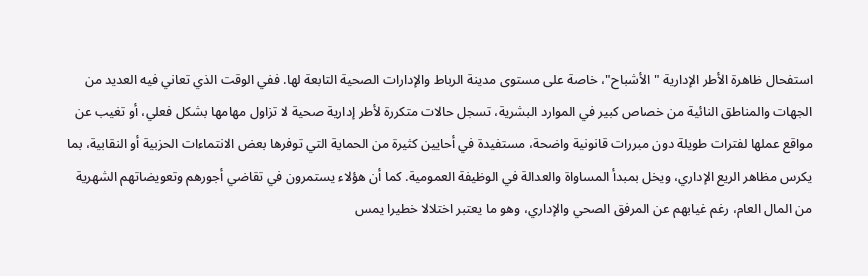استفحال ظاهرة الأطر الإدارية "الأشباح"، خاصة على مستوى مدينة الرباط والإدارات الصحية التابعة لها. ففي الوقت الذي تعاني فيه العديد من الجهات والمناطق النائية من خصاص كبير في الموارد البشرية، تسجل حالات متكررة لأطر إدارية صحية لا تزاول مهامها بشكل فعلي، أو تغيب عن مواقع عملها لفترات طويلة دون مبررات قانونية واضحة، مستفيدة في أحايين كثيرة من الحماية التي توفرها بعض الانتماءات الحزبية أو النقابية، بما يكرس مظاهر الريع الإداري، ويخل بمبدأ المساواة والعدالة في الوظيفة العمومية. كما أن هؤلاء يستمرون في تقاضي أجورهم وتعويضاتهم الشهرية من المال العام، رغم غيابهم عن المرفق الصحي والإداري، وهو ما يعتبر اختلالا خطيرا يمس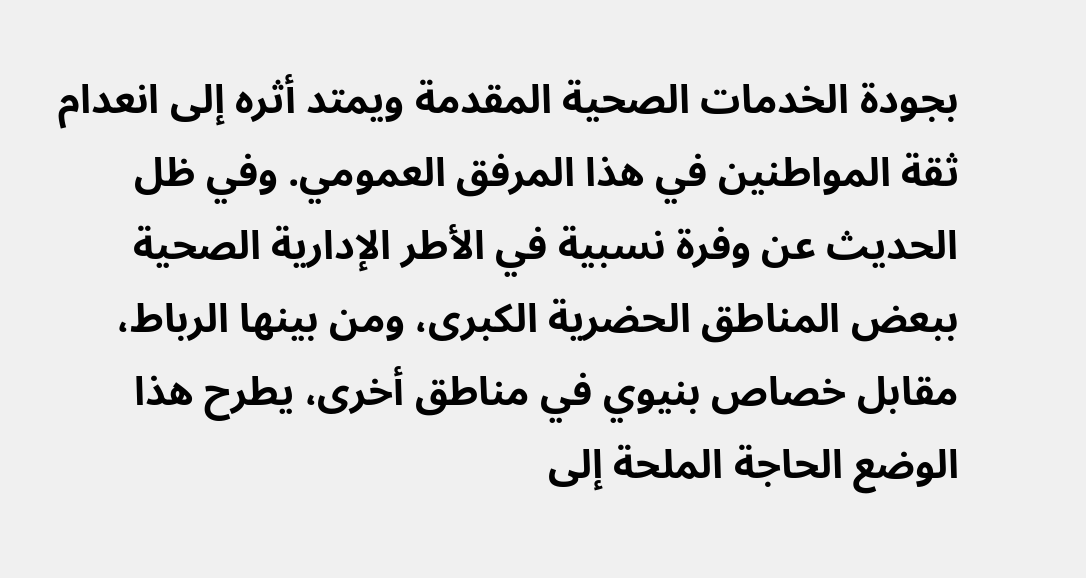بجودة الخدمات الصحية المقدمة ويمتد أثره إلى انعدام ثقة المواطنين في هذا المرفق العمومي. وفي ظل الحديث عن وفرة نسبية في الأطر الإدارية الصحية ببعض المناطق الحضرية الكبرى، ومن بينها الرباط، مقابل خصاص بنيوي في مناطق أخرى، يطرح هذا الوضع الحاجة الملحة إلى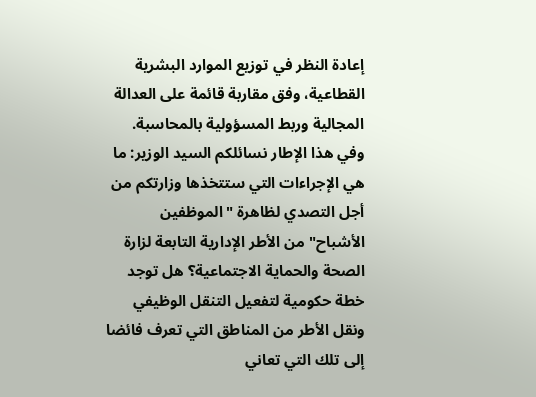إعادة النظر في توزيع الموارد البشرية القطاعية، وفق مقاربة قائمة على العدالة المجالية وربط المسؤولية بالمحاسبة. وفي هذا الإطار نسائلكم السيد الوزير: ما هي الإجراءات التي ستتخذها وزارتكم من أجل التصدي لظاهرة "الموظفين الأشباح" من الأطر الإدارية التابعة لزارة الصحة والحماية الاجتماعية؟ هل توجد خطة حكومية لتفعيل التنقل الوظيفي ونقل الأطر من المناطق التي تعرف فائضا إلى تلك التي تعاني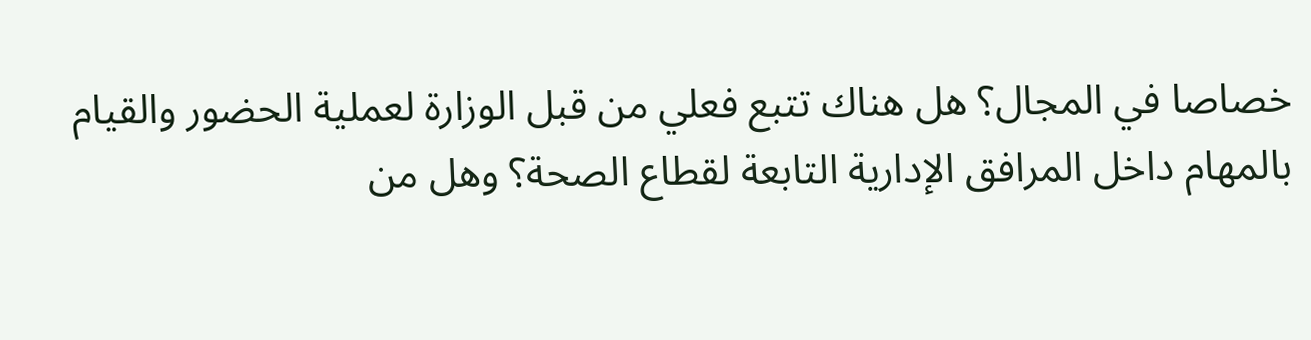خصاصا في المجال؟ هل هناك تتبع فعلي من قبل الوزارة لعملية الحضور والقيام بالمهام داخل المرافق الإدارية التابعة لقطاع الصحة؟ وهل من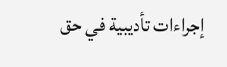إجراءات تأديبية في حق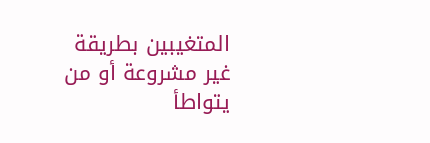المتغيبين بطريقة غير مشروعة أو من يتواطأ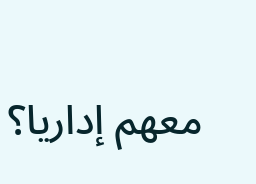معهم إداريا؟